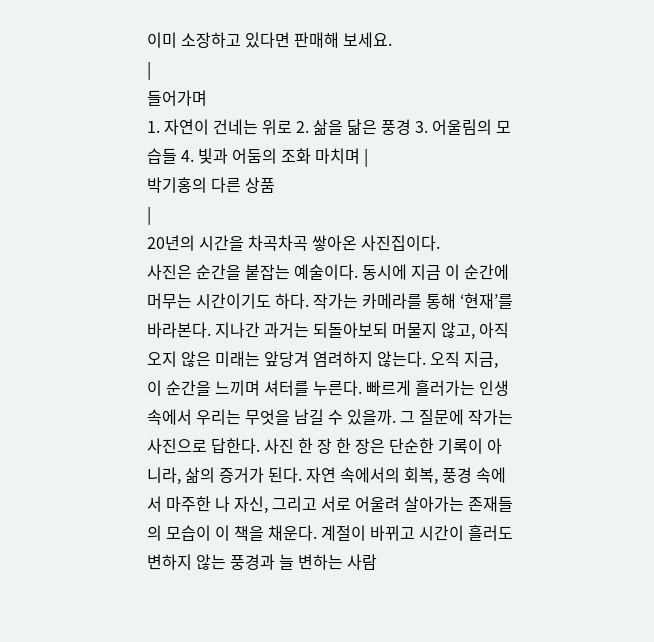이미 소장하고 있다면 판매해 보세요.
|
들어가며
1. 자연이 건네는 위로 2. 삶을 닮은 풍경 3. 어울림의 모습들 4. 빛과 어둠의 조화 마치며 |
박기홍의 다른 상품
|
20년의 시간을 차곡차곡 쌓아온 사진집이다.
사진은 순간을 붙잡는 예술이다. 동시에 지금 이 순간에 머무는 시간이기도 하다. 작가는 카메라를 통해 ‘현재’를 바라본다. 지나간 과거는 되돌아보되 머물지 않고, 아직 오지 않은 미래는 앞당겨 염려하지 않는다. 오직 지금, 이 순간을 느끼며 셔터를 누른다. 빠르게 흘러가는 인생 속에서 우리는 무엇을 남길 수 있을까. 그 질문에 작가는 사진으로 답한다. 사진 한 장 한 장은 단순한 기록이 아니라, 삶의 증거가 된다. 자연 속에서의 회복, 풍경 속에서 마주한 나 자신, 그리고 서로 어울려 살아가는 존재들의 모습이 이 책을 채운다. 계절이 바뀌고 시간이 흘러도 변하지 않는 풍경과 늘 변하는 사람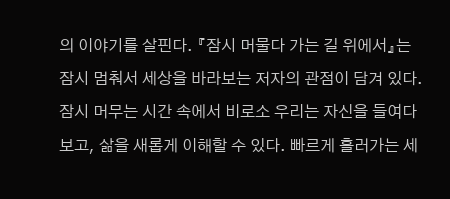의 이야기를 살핀다. 『잠시 머물다 가는 길 위에서』는 잠시 멈춰서 세상을 바라보는 저자의 관점이 담겨 있다. 잠시 머무는 시간 속에서 비로소 우리는 자신을 들여다보고, 삶을 새롭게 이해할 수 있다. 빠르게 흘러가는 세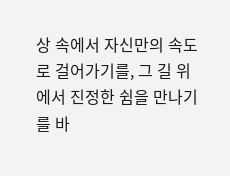상 속에서 자신만의 속도로 걸어가기를, 그 길 위에서 진정한 쉼을 만나기를 바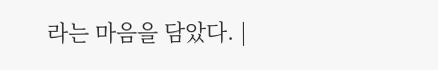라는 마음을 담았다. |